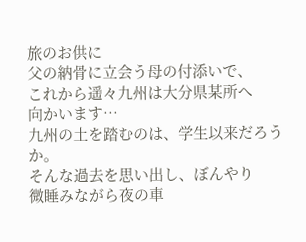旅のお供に
父の納骨に立会う母の付添いで、
これから遥々九州は大分県某所へ
向かいます…
九州の土を踏むのは、学生以来だろうか。
そんな過去を思い出し、ぼんやり
微睡みながら夜の車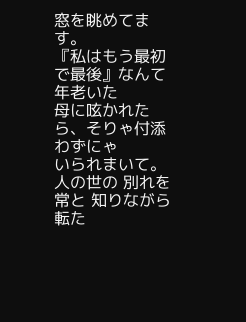窓を眺めてます。
『私はもう最初で最後』なんて年老いた
母に呟かれたら、そりゃ付添わずにゃ
いられまいて。
人の世の 別れを常と 知りながら
転た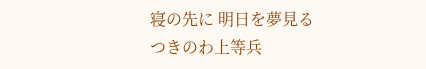寝の先に 明日を夢見る
つきのわ上等兵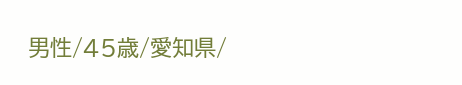男性/45歳/愛知県/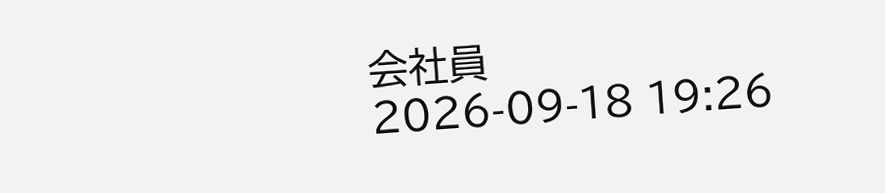会社員
2026-09-18 19:26